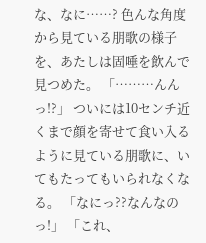な、なに……? 色んな角度から見ている朋歌の様子を、あたしは固唾を飲んで見つめた。 「………んんっ!?」 ついには10センチ近くまで顔を寄せて食い入るように見ている朋歌に、いてもたってもいられなくなる。 「なにっ??なんなのっ!」 「これ、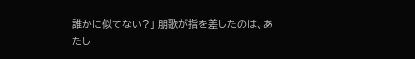誰かに似てない?」 朋歌が指を差したのは、あたし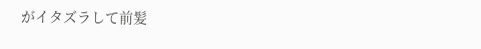がイタズラして前髪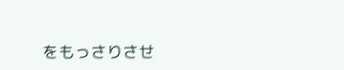をもっさりさせ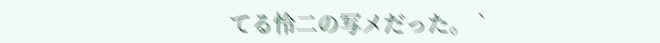てる怜二の写メだった。 `